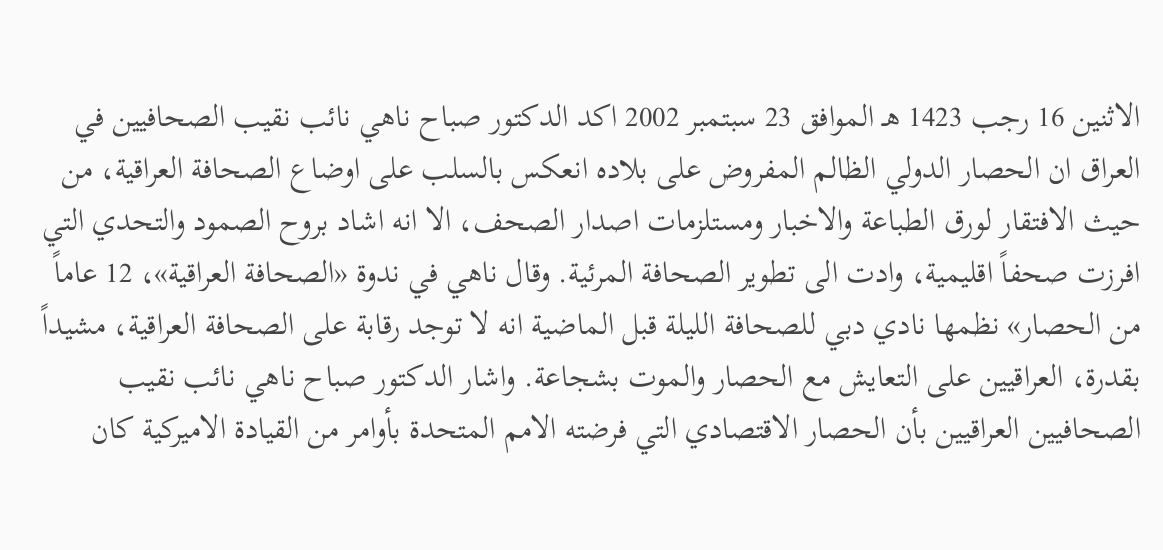الاثنين 16 رجب 1423 هـ الموافق 23 سبتمبر 2002 اكد الدكتور صباح ناهي نائب نقيب الصحافيين في العراق ان الحصار الدولي الظالم المفروض على بلاده انعكس بالسلب على اوضاع الصحافة العراقية، من حيث الافتقار لورق الطباعة والاخبار ومستلزمات اصدار الصحف، الا انه اشاد بروح الصمود والتحدي التي افرزت صحفاً اقليمية، وادت الى تطوير الصحافة المرئية. وقال ناهي في ندوة «الصحافة العراقية»، 12 عاماً من الحصار» نظمها نادي دبي للصحافة الليلة قبل الماضية انه لا توجد رقابة على الصحافة العراقية، مشيداً بقدرة، العراقيين على التعايش مع الحصار والموت بشجاعة. واشار الدكتور صباح ناهي نائب نقيب الصحافيين العراقيين بأن الحصار الاقتصادي التي فرضته الامم المتحدة بأوامر من القيادة الاميركية كان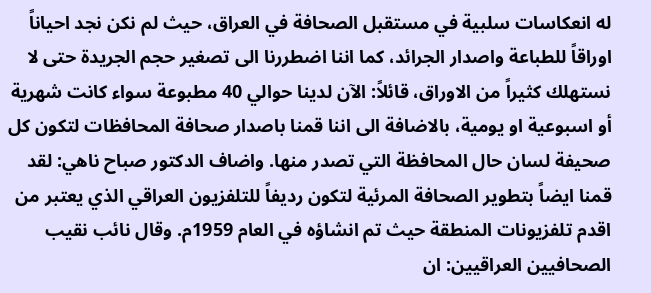له انعكاسات سلبية في مستقبل الصحافة في العراق، حيث لم نكن نجد احياناً اوراقاً للطباعة واصدار الجرائد، كما اننا اضطررنا الى تصغير حجم الجريدة حتى لا نستهلك كثيراً من الاوراق، قائلاً: الآن لدينا حوالي 40 مطبوعة سواء كانت شهرية أو اسبوعية او يومية، بالاضافة الى اننا قمنا باصدار صحافة المحافظات لتكون كل صحيفة لسان حال المحافظة التي تصدر منها. واضاف الدكتور صباح ناهي: لقد قمنا ايضاً بتطوير الصحافة المرئية لتكون رديفاً للتلفزيون العراقي الذي يعتبر من اقدم تلفزيونات المنطقة حيث تم انشاؤه في العام 1959م. وقال نائب نقيب الصحافيين العراقيين: ان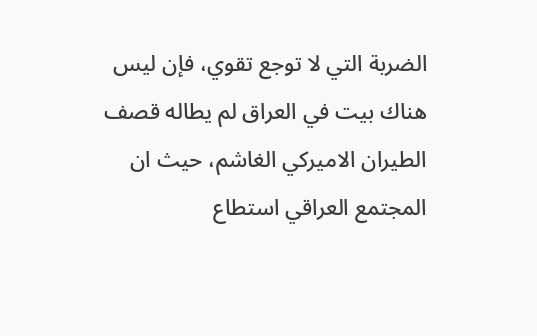الضربة التي لا توجع تقوي، فإن ليس هناك بيت في العراق لم يطاله قصف الطيران الاميركي الغاشم، حيث ان المجتمع العراقي استطاع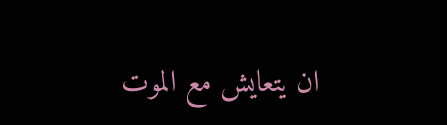ان يتعايش مع الموت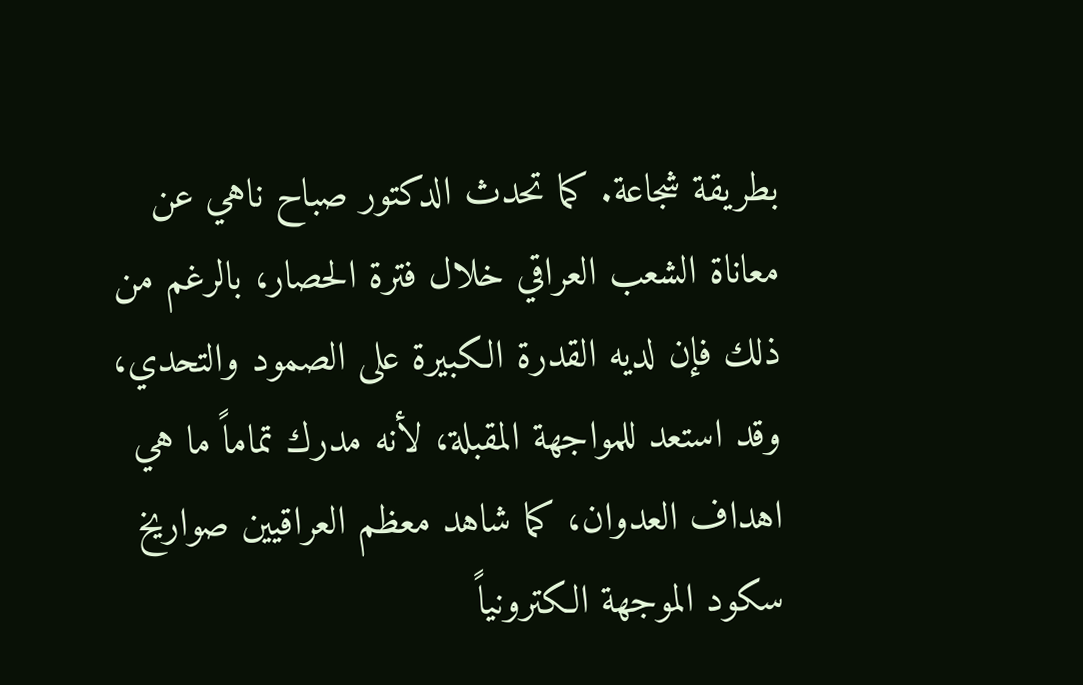بطريقة شجاعة. كما تحدث الدكتور صباح ناهي عن معاناة الشعب العراقي خلال فترة الحصار، بالرغم من ذلك فإن لديه القدرة الكبيرة على الصمود والتحدي، وقد استعد للمواجهة المقبلة، لأنه مدرك تماماً ما هي اهداف العدوان، كما شاهد معظم العراقيين صواريخ سكود الموجهة الكترونياً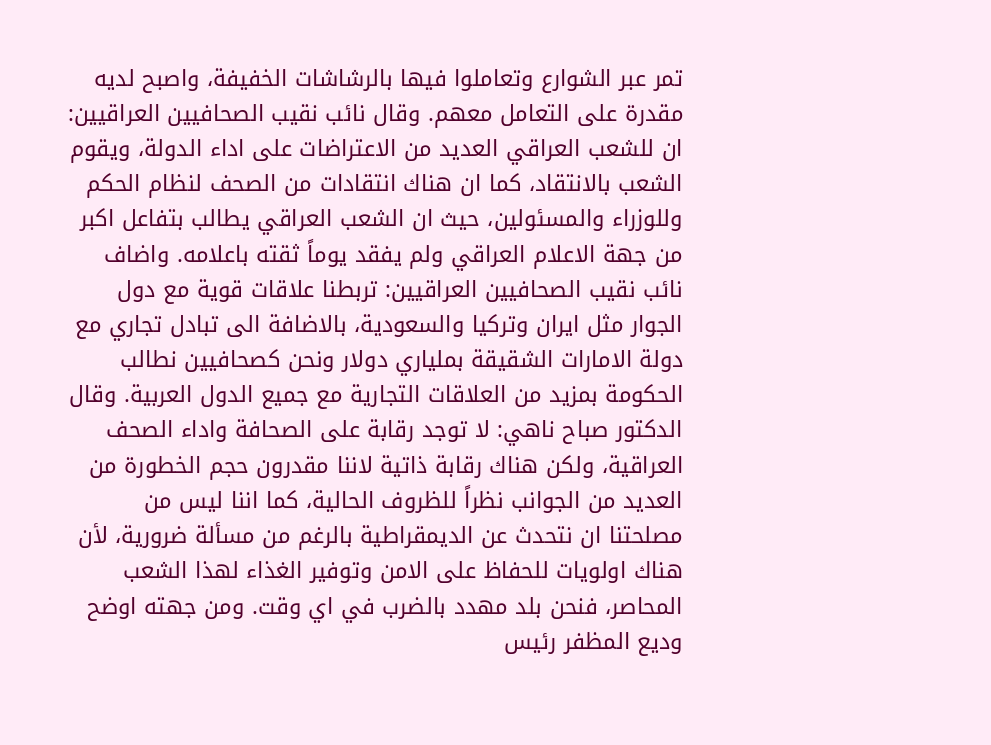تمر عبر الشوارع وتعاملوا فيها بالرشاشات الخفيفة، واصبح لديه مقدرة على التعامل معهم. وقال نائب نقيب الصحافيين العراقيين: ان للشعب العراقي العديد من الاعتراضات على اداء الدولة، ويقوم الشعب بالانتقاد، كما ان هناك انتقادات من الصحف لنظام الحكم وللوزراء والمسئولين، حيث ان الشعب العراقي يطالب بتفاعل اكبر من جهة الاعلام العراقي ولم يفقد يوماً ثقته باعلامه. واضاف نائب نقيب الصحافيين العراقيين: تربطنا علاقات قوية مع دول الجوار مثل ايران وتركيا والسعودية، بالاضافة الى تبادل تجاري مع دولة الامارات الشقيقة بملياري دولار ونحن كصحافيين نطالب الحكومة بمزيد من العلاقات التجارية مع جميع الدول العربية. وقال الدكتور صباح ناهي: لا توجد رقابة على الصحافة واداء الصحف العراقية، ولكن هناك رقابة ذاتية لاننا مقدرون حجم الخطورة من العديد من الجوانب نظراً للظروف الحالية، كما اننا ليس من مصلحتنا ان نتحدث عن الديمقراطية بالرغم من مسألة ضرورية، لأن هناك اولويات للحفاظ على الامن وتوفير الغذاء لهذا الشعب المحاصر، فنحن بلد مهدد بالضرب في اي وقت. ومن جهته اوضح وديع المظفر رئيس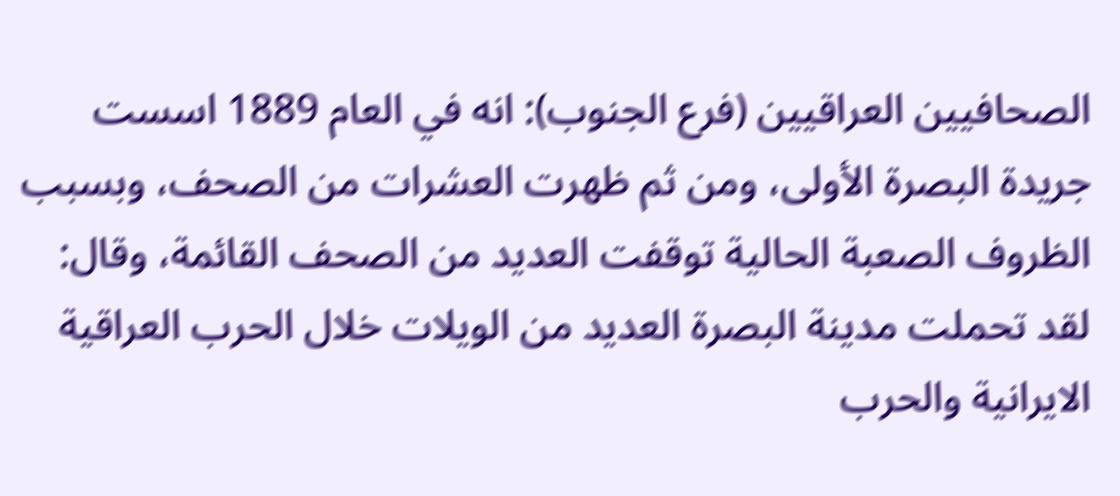الصحافيين العراقيين (فرع الجنوب): انه في العام 1889 اسست جريدة البصرة الأولى، ومن ثم ظهرت العشرات من الصحف، وبسبب الظروف الصعبة الحالية توقفت العديد من الصحف القائمة، وقال: لقد تحملت مدينة البصرة العديد من الويلات خلال الحرب العراقية الايرانية والحرب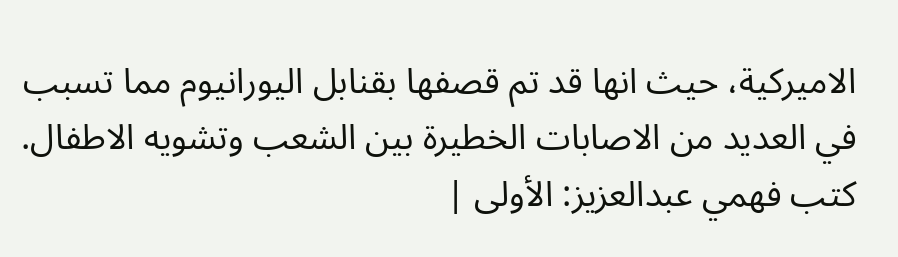الاميركية، حيث انها قد تم قصفها بقنابل اليورانيوم مما تسبب في العديد من الاصابات الخطيرة بين الشعب وتشويه الاطفال. كتب فهمي عبدالعزيز: الأولى |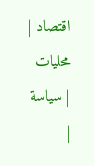اقتصاد | محليات | سياسة |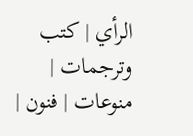الرأي | كتب وترجمات | منوعات | فنون |